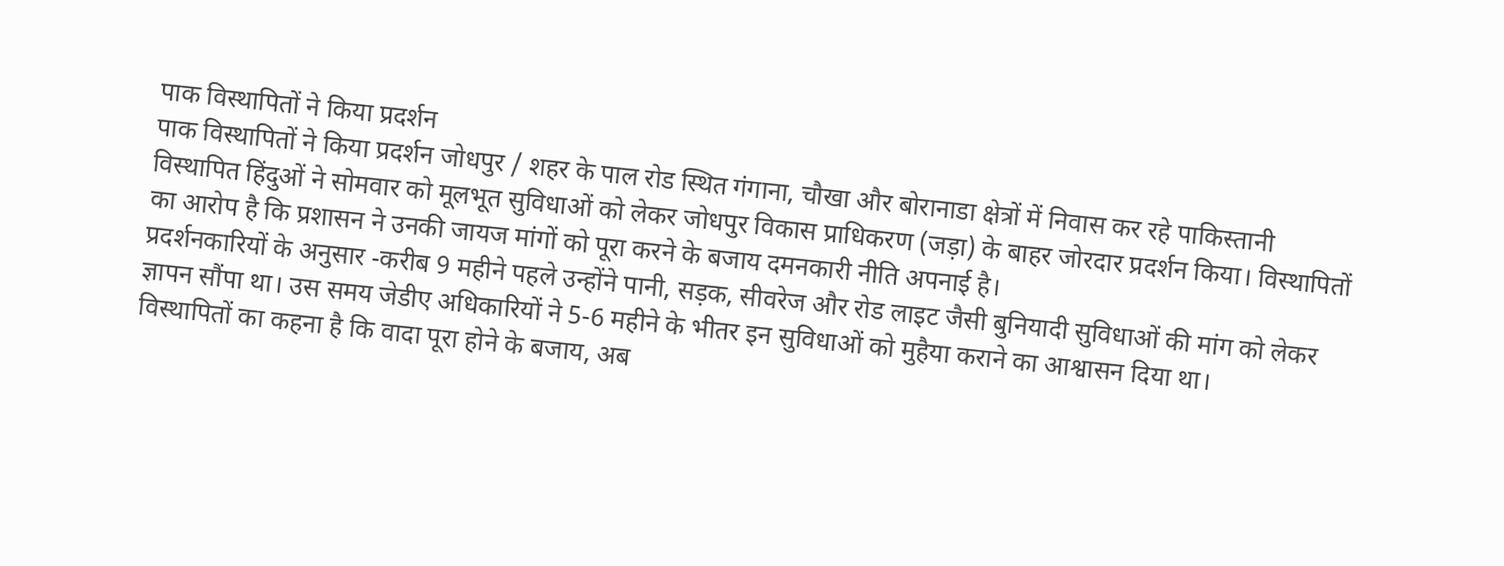पाक विस्थापितों ने किया प्रदर्शन
पाक विस्थापितों ने किया प्रदर्शन जोधपुर / शहर के पाल रोड स्थित गंगाना, चौखा और बोरानाडा क्षेत्रों में निवास कर रहे पाकिस्तानी विस्थापित हिंदुओं ने सोमवार को मूलभूत सुविधाओं को लेकर जोधपुर विकास प्राधिकरण (जड़ा) के बाहर जोरदार प्रदर्शन किया। विस्थापितों का आरोप है कि प्रशासन ने उनकी जायज मांगों को पूरा करने के बजाय दमनकारी नीति अपनाई है।
प्रदर्शनकारियों के अनुसार -करीब 9 महीने पहले उन्होंने पानी, सड़क, सीवरेज और रोड लाइट जैसी बुनियादी सुविधाओं की मांग को लेकर ज्ञापन सौंपा था। उस समय जेडीए अधिकारियों ने 5-6 महीने के भीतर इन सुविधाओं को मुहैया कराने का आश्वासन दिया था।
विस्थापितों का कहना है कि वादा पूरा होने के बजाय, अब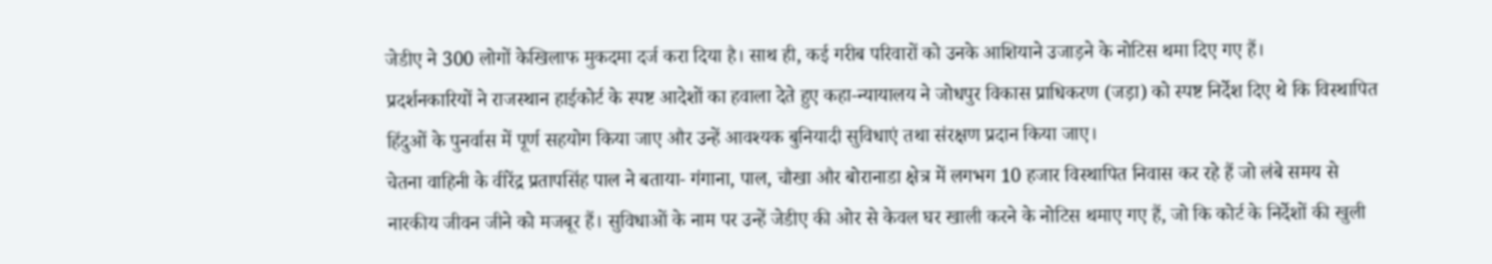जेडीए ने 300 लोगों केखिलाफ मुकदमा दर्ज करा दिया है। साथ ही, कई गरीब परिवारों को उनके आशियाने उजाड़ने के नोटिस थमा दिए गए हैं।
प्रदर्शनकारियों ने राजस्थान हाईकोर्ट के स्पष्ट आदेशों का हवाला देते हुए कहा-न्यायालय ने जोधपुर विकास प्राधिकरण (जड़ा) को स्पष्ट निर्देश दिए थे कि विस्थापित हिंदुओं के पुनर्वास में पूर्ण सहयोग किया जाए और उन्हें आवश्यक बुनियादी सुविधाएं तथा संरक्षण प्रदान किया जाए।
चेतना वाहिनी के वीरेंद्र प्रतापसिंह पाल ने बताया- गंगाना, पाल, चौखा और बोरानाडा क्षेत्र में लगभग 10 हजार विस्थापित निवास कर रहे हैं जो लंबे समय से नारकीय जीवन जीने को मजबूर हैं। सुविधाओं के नाम पर उन्हें जेडीए की ओर से केवल घर खाली करने के नोटिस थमाए गए हैं, जो कि कोर्ट के निर्देशों की खुली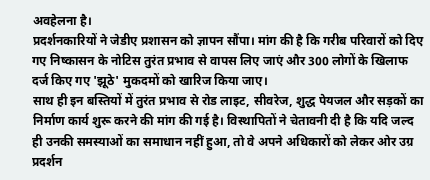अवहेलना है।
प्रदर्शनकारियों ने जेडीए प्रशासन को ज्ञापन सौंपा। मांग की है कि गरीब परिवारों को दिए गए निष्कासन के नोटिस तुरंत प्रभाव से वापस लिए जाएं और 300 लोगों के खिलाफ दर्ज किए गए 'झूठे' मुकदमों को खारिज किया जाए।
साथ ही इन बस्तियों में तुरंत प्रभाव से रोड लाइट, सीवरेज, शुद्ध पेयजल और सड़कों का निर्माण कार्य शुरू करने की मांग की गई है। विस्थापितों ने चेतावनी दी है कि यदि जल्द ही उनकी समस्याओं का समाधान नहीं हुआ, तो वे अपने अधिकारों को लेकर ओर उग्र प्रदर्शन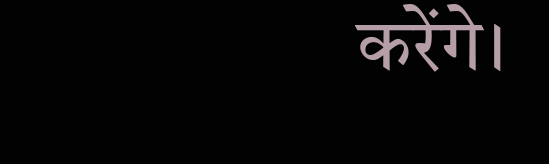करेंगे।